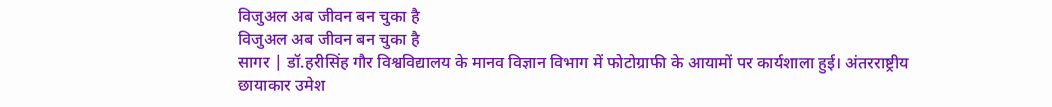विजुअल अब जीवन बन चुका है
विजुअल अब जीवन बन चुका है
सागर | डॉ.हरीसिंह गौर विश्वविद्यालय के मानव विज्ञान विभाग में फोटोग्राफी के आयामों पर कार्यशाला हुई। अंतरराष्ट्रीय छायाकार उमेश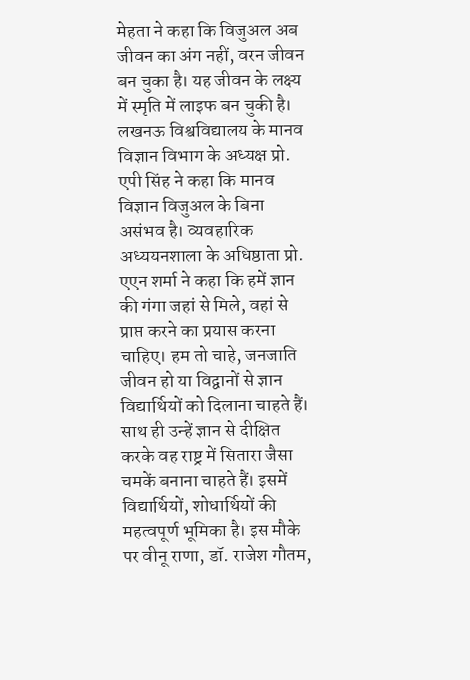मेहता ने कहा कि विजुअल अब जीवन का अंग नहीं, वरन जीवन बन चुका है। यह जीवन के लक्ष्य में स्मृति में लाइफ बन चुकी है। लखनऊ विश्वविद्यालय के मानव विज्ञान विभाग के अध्यक्ष प्रो. एपी सिंह ने कहा कि मानव विज्ञान विजुअल के बिना असंभव है। व्यवहारिक अध्ययनशाला के अधिष्ठाता प्रो. एएन शर्मा ने कहा कि हमें ज्ञान की गंगा जहां से मिले, वहां से प्राप्त करने का प्रयास करना चाहिए। हम तो चाहे, जनजाति जीवन हो या विद्वानों से ज्ञान विद्यार्थियों को दिलाना चाहते हैं। साथ ही उन्हें ज्ञान से दीक्षित करके वह राष्ट्र में सितारा जैसा चमकें बनाना चाहते हैं। इसमें विद्यार्थियों, शोधार्थियों की महत्वपूर्ण भूमिका है। इस मौके पर वीनू राणा, डॉ. राजेश गौतम,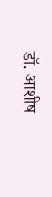डॉ. आशीष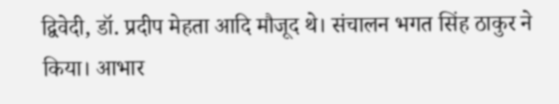द्विवेदी, डॉ. प्रदीप मेहता आदि मौजूद थे। संचालन भगत सिंह ठाकुर ने किया। आभार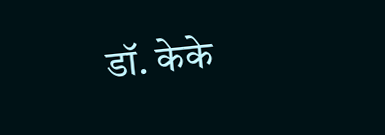डॉ. केके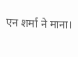एन शर्मा ने माना।